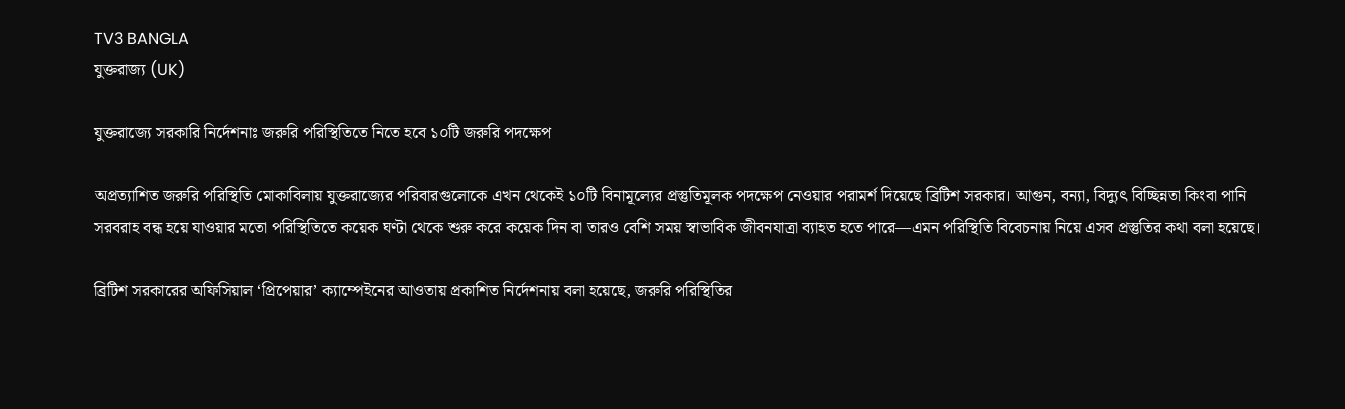TV3 BANGLA
যুক্তরাজ্য (UK)

যুক্তরাজ্যে সরকারি নির্দেশনাঃ জরুরি পরিস্থিতিতে নিতে হবে ১০টি জরুরি পদক্ষেপ

অপ্রত্যাশিত জরুরি পরিস্থিতি মোকাবিলায় যুক্তরাজ্যের পরিবারগুলোকে এখন থেকেই ১০টি বিনামূল্যের প্রস্তুতিমূলক পদক্ষেপ নেওয়ার পরামর্শ দিয়েছে ব্রিটিশ সরকার। আগুন, বন্যা, বিদ্যুৎ বিচ্ছিন্নতা কিংবা পানি সরবরাহ বন্ধ হয়ে যাওয়ার মতো পরিস্থিতিতে কয়েক ঘণ্টা থেকে শুরু করে কয়েক দিন বা তারও বেশি সময় স্বাভাবিক জীবনযাত্রা ব্যাহত হতে পারে—এমন পরিস্থিতি বিবেচনায় নিয়ে এসব প্রস্তুতির কথা বলা হয়েছে।

ব্রিটিশ সরকারের অফিসিয়াল ‘প্রিপেয়ার’ ক্যাম্পেইনের আওতায় প্রকাশিত নির্দেশনায় বলা হয়েছে, জরুরি পরিস্থিতির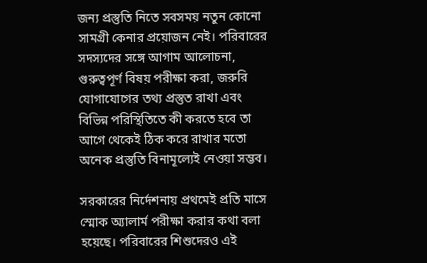জন্য প্রস্তুতি নিতে সবসময় নতুন কোনো সামগ্রী কেনার প্রয়োজন নেই। পরিবারের সদস্যদের সঙ্গে আগাম আলোচনা, গুরুত্বপূর্ণ বিষয় পরীক্ষা করা, জরুরি যোগাযোগের তথ্য প্রস্তুত রাখা এবং বিভিন্ন পরিস্থিতিতে কী করতে হবে তা আগে থেকেই ঠিক করে রাখার মতো অনেক প্রস্তুতি বিনামূল্যেই নেওয়া সম্ভব।

সরকারের নির্দেশনায় প্রথমেই প্রতি মাসে স্মোক অ্যালার্ম পরীক্ষা করার কথা বলা হয়েছে। পরিবারের শিশুদেরও এই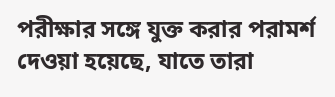পরীক্ষার সঙ্গে যুক্ত করার পরামর্শ দেওয়া হয়েছে, যাতে তারা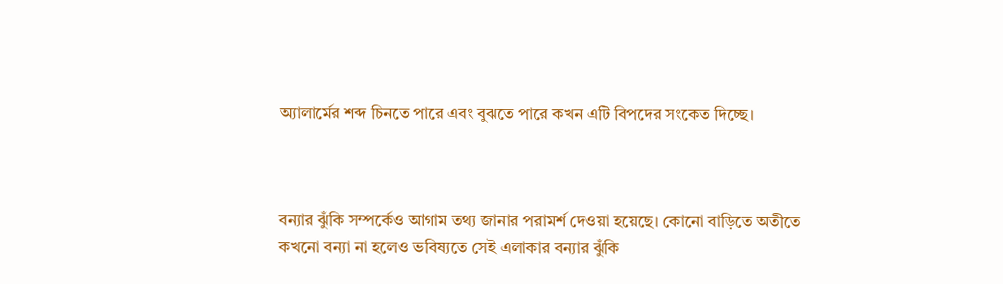অ্যালার্মের শব্দ চিনতে পারে এবং বুঝতে পারে কখন এটি বিপদের সংকেত দিচ্ছে।



বন্যার ঝুঁকি সম্পর্কেও আগাম তথ্য জানার পরামর্শ দেওয়া হয়েছে। কোনো বাড়িতে অতীতে কখনো বন্যা না হলেও ভবিষ্যতে সেই এলাকার বন্যার ঝুঁকি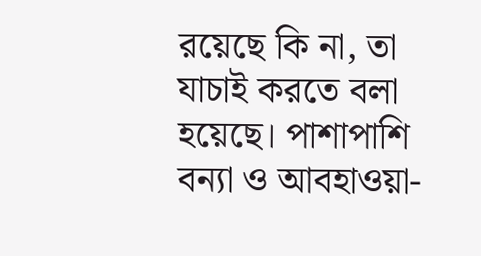রয়েছে কি না, তা যাচাই করতে বলা হয়েছে। পাশাপাশি বন্যা ও আবহাওয়া-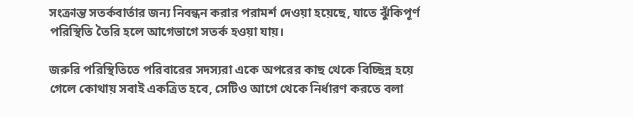সংক্রান্ত সতর্কবার্তার জন্য নিবন্ধন করার পরামর্শ দেওয়া হয়েছে, যাতে ঝুঁকিপূর্ণ পরিস্থিতি তৈরি হলে আগেভাগে সতর্ক হওয়া যায়।

জরুরি পরিস্থিতিতে পরিবারের সদস্যরা একে অপরের কাছ থেকে বিচ্ছিন্ন হয়ে গেলে কোথায় সবাই একত্রিত হবে, সেটিও আগে থেকে নির্ধারণ করতে বলা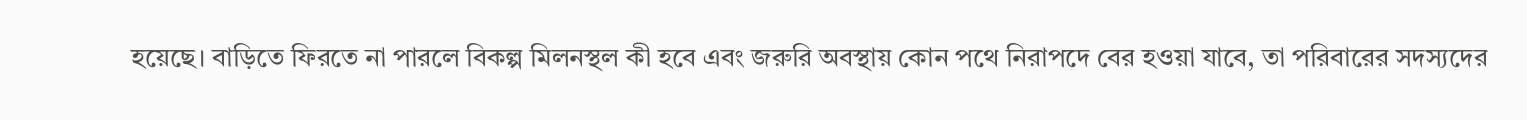হয়েছে। বাড়িতে ফিরতে না পারলে বিকল্প মিলনস্থল কী হবে এবং জরুরি অবস্থায় কোন পথে নিরাপদে বের হওয়া যাবে, তা পরিবারের সদস্যদের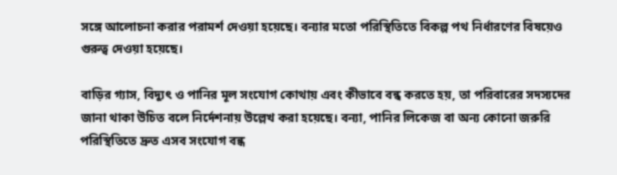সঙ্গে আলোচনা করার পরামর্শ দেওয়া হয়েছে। বন্যার মতো পরিস্থিতিতে বিকল্প পথ নির্ধারণের বিষয়েও গুরুত্ব দেওয়া হয়েছে।

বাড়ির গ্যাস, বিদ্যুৎ ও পানির মূল সংযোগ কোথায় এবং কীভাবে বন্ধ করতে হয়, তা পরিবারের সদস্যদের জানা থাকা উচিত বলে নির্দেশনায় উল্লেখ করা হয়েছে। বন্যা, পানির লিকেজ বা অন্য কোনো জরুরি পরিস্থিতিতে দ্রুত এসব সংযোগ বন্ধ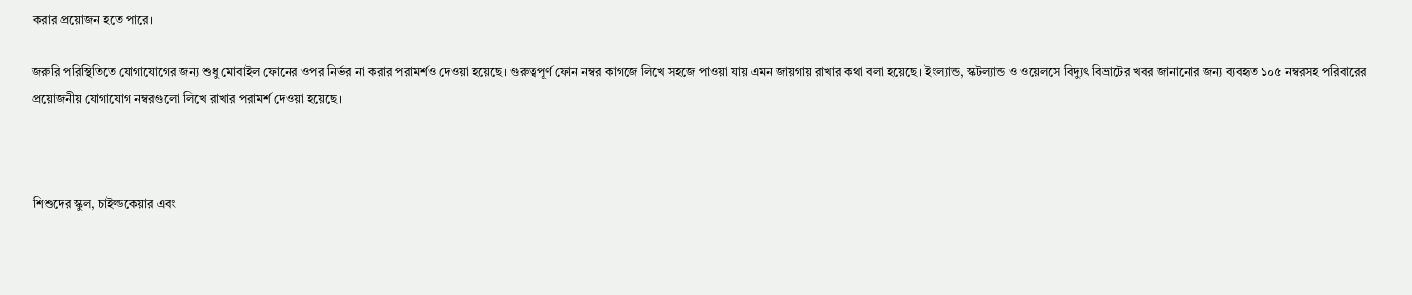করার প্রয়োজন হতে পারে।

জরুরি পরিস্থিতিতে যোগাযোগের জন্য শুধু মোবাইল ফোনের ওপর নির্ভর না করার পরামর্শও দেওয়া হয়েছে। গুরুত্বপূর্ণ ফোন নম্বর কাগজে লিখে সহজে পাওয়া যায় এমন জায়গায় রাখার কথা বলা হয়েছে। ইংল্যান্ড, স্কটল্যান্ড ও ওয়েলসে বিদ্যুৎ বিভ্রাটের খবর জানানোর জন্য ব্যবহৃত ১০৫ নম্বরসহ পরিবারের প্রয়োজনীয় যোগাযোগ নম্বরগুলো লিখে রাখার পরামর্শ দেওয়া হয়েছে।



শিশুদের স্কুল, চাইল্ডকেয়ার এবং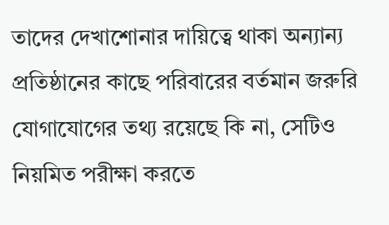তাদের দেখাশোনার দায়িত্বে থাকা অন্যান্য প্রতিষ্ঠানের কাছে পরিবারের বর্তমান জরুরি যোগাযোগের তথ্য রয়েছে কি না, সেটিও নিয়মিত পরীক্ষা করতে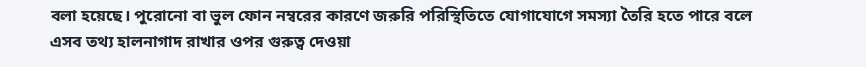বলা হয়েছে। পুরোনো বা ভুল ফোন নম্বরের কারণে জরুরি পরিস্থিতিতে যোগাযোগে সমস্যা তৈরি হতে পারে বলে এসব তথ্য হালনাগাদ রাখার ওপর গুরুত্ব দেওয়া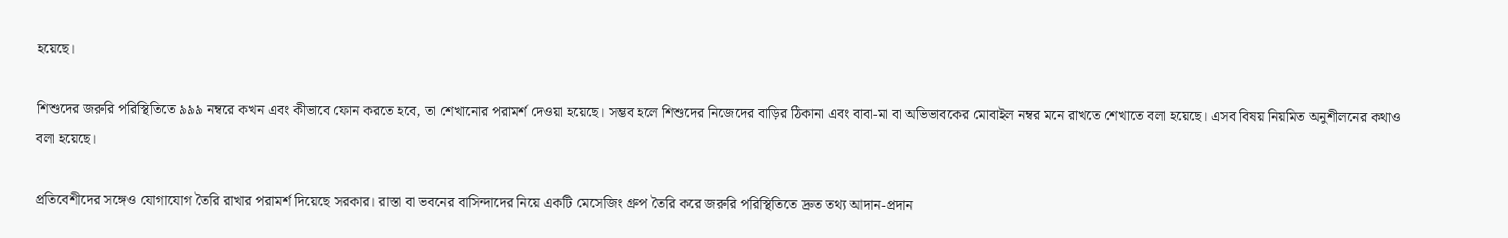হয়েছে।

শিশুদের জরুরি পরিস্থিতিতে ৯৯৯ নম্বরে কখন এবং কীভাবে ফোন করতে হবে, তা শেখানোর পরামর্শ দেওয়া হয়েছে। সম্ভব হলে শিশুদের নিজেদের বাড়ির ঠিকানা এবং বাবা-মা বা অভিভাবকের মোবাইল নম্বর মনে রাখতে শেখাতে বলা হয়েছে। এসব বিষয় নিয়মিত অনুশীলনের কথাও বলা হয়েছে।

প্রতিবেশীদের সঙ্গেও যোগাযোগ তৈরি রাখার পরামর্শ দিয়েছে সরকার। রাস্তা বা ভবনের বাসিন্দাদের নিয়ে একটি মেসেজিং গ্রুপ তৈরি করে জরুরি পরিস্থিতিতে দ্রুত তথ্য আদান-প্রদান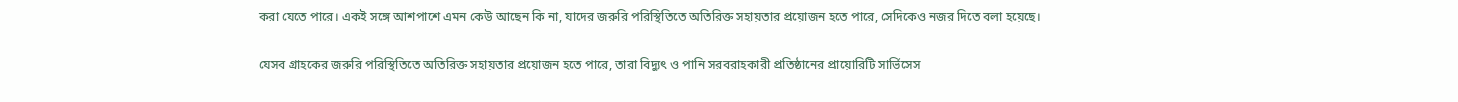করা যেতে পারে। একই সঙ্গে আশপাশে এমন কেউ আছেন কি না, যাদের জরুরি পরিস্থিতিতে অতিরিক্ত সহায়তার প্রয়োজন হতে পারে, সেদিকেও নজর দিতে বলা হয়েছে।

যেসব গ্রাহকের জরুরি পরিস্থিতিতে অতিরিক্ত সহায়তার প্রয়োজন হতে পারে, তারা বিদ্যুৎ ও পানি সরবরাহকারী প্রতিষ্ঠানের প্রায়োরিটি সার্ভিসেস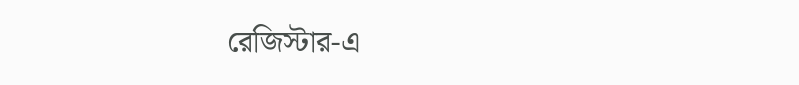রেজিস্টার-এ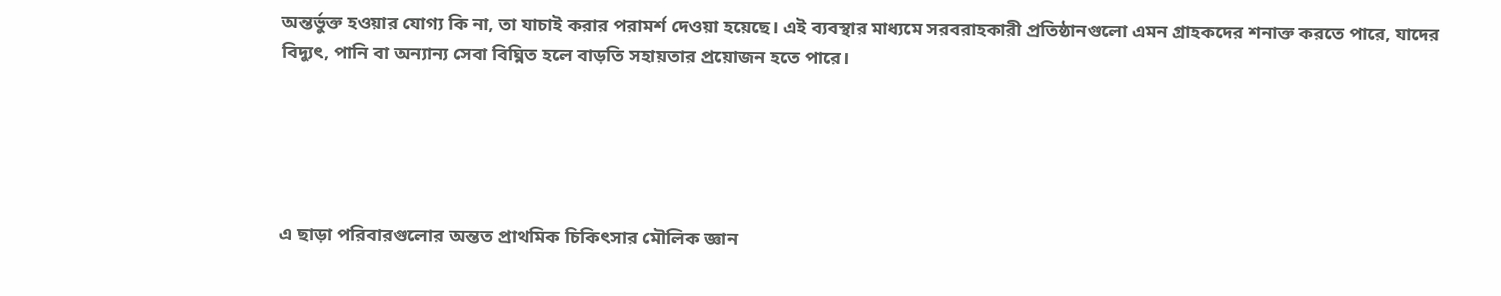অন্তর্ভুক্ত হওয়ার যোগ্য কি না, তা যাচাই করার পরামর্শ দেওয়া হয়েছে। এই ব্যবস্থার মাধ্যমে সরবরাহকারী প্রতিষ্ঠানগুলো এমন গ্রাহকদের শনাক্ত করতে পারে, যাদের বিদ্যুৎ, পানি বা অন্যান্য সেবা বিঘ্নিত হলে বাড়তি সহায়তার প্রয়োজন হতে পারে।





এ ছাড়া পরিবারগুলোর অন্তত প্রাথমিক চিকিৎসার মৌলিক জ্ঞান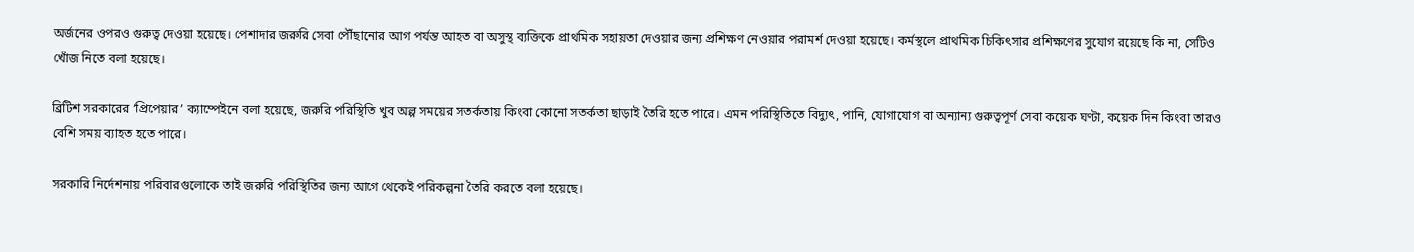অর্জনের ওপরও গুরুত্ব দেওয়া হয়েছে। পেশাদার জরুরি সেবা পৌঁছানোর আগ পর্যন্ত আহত বা অসুস্থ ব্যক্তিকে প্রাথমিক সহায়তা দেওয়ার জন্য প্রশিক্ষণ নেওয়ার পরামর্শ দেওয়া হয়েছে। কর্মস্থলে প্রাথমিক চিকিৎসার প্রশিক্ষণের সুযোগ রয়েছে কি না, সেটিও খোঁজ নিতে বলা হয়েছে।

ব্রিটিশ সরকারের ‘প্রিপেয়ার’ ক্যাম্পেইনে বলা হয়েছে, জরুরি পরিস্থিতি খুব অল্প সময়ের সতর্কতায় কিংবা কোনো সতর্কতা ছাড়াই তৈরি হতে পারে। এমন পরিস্থিতিতে বিদ্যুৎ, পানি, যোগাযোগ বা অন্যান্য গুরুত্বপূর্ণ সেবা কয়েক ঘণ্টা, কয়েক দিন কিংবা তারও বেশি সময় ব্যাহত হতে পারে।

সরকারি নির্দেশনায় পরিবারগুলোকে তাই জরুরি পরিস্থিতির জন্য আগে থেকেই পরিকল্পনা তৈরি করতে বলা হয়েছে।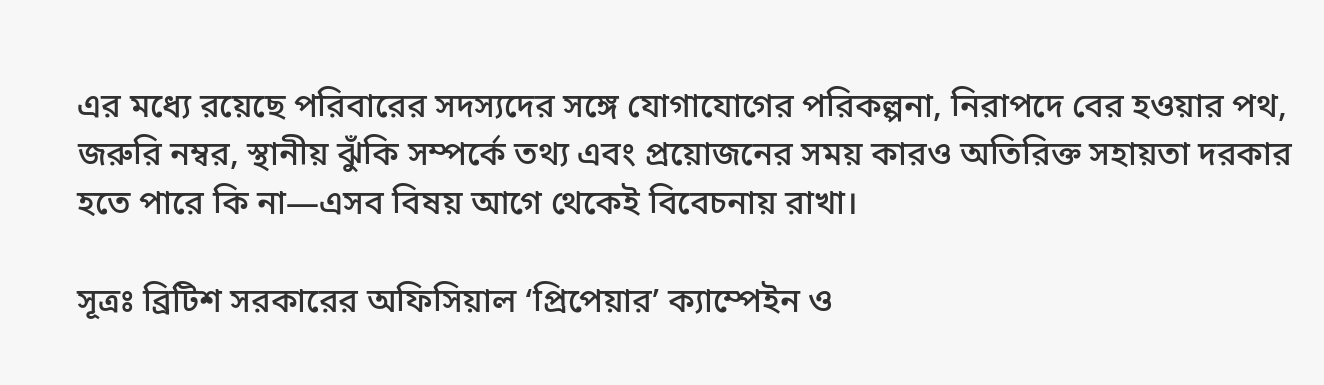এর মধ্যে রয়েছে পরিবারের সদস্যদের সঙ্গে যোগাযোগের পরিকল্পনা, নিরাপদে বের হওয়ার পথ, জরুরি নম্বর, স্থানীয় ঝুঁকি সম্পর্কে তথ্য এবং প্রয়োজনের সময় কারও অতিরিক্ত সহায়তা দরকার হতে পারে কি না—এসব বিষয় আগে থেকেই বিবেচনায় রাখা।

সূত্রঃ ব্রিটিশ সরকারের অফিসিয়াল ‘প্রিপেয়ার’ ক্যাম্পেইন ও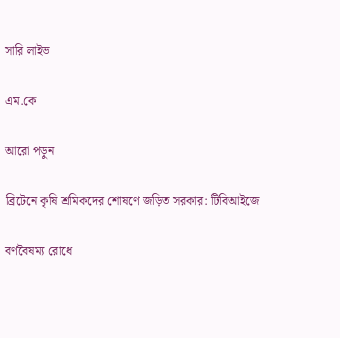সারি লাইভ

এম.কে

আরো পড়ুন

ব্রিটেনে কৃষি শ্রমিকদের শোষণে জড়িত সরকার: টিবিআইজে

বর্ণবৈষম্য রোধে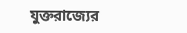যুক্তরাজ্যের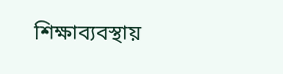শিক্ষাব্যবস্থায়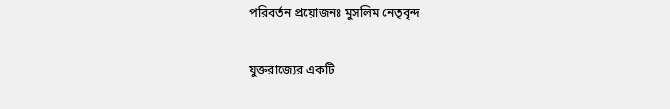পরিবর্তন প্রয়োজনঃ মুসলিম নেতৃবৃন্দ

যুক্তরাজ্যের একটি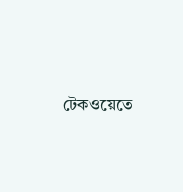টেকওয়েতে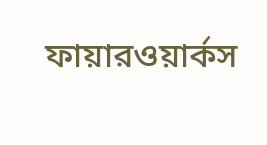ফায়ারওয়ার্কস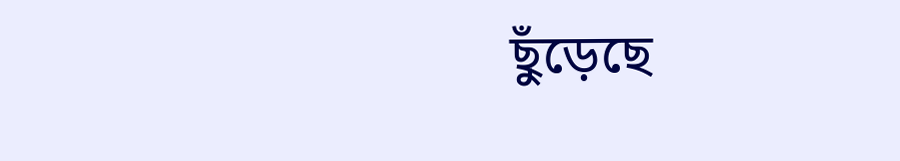ছুঁড়েছে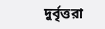দুর্বৃত্তরা